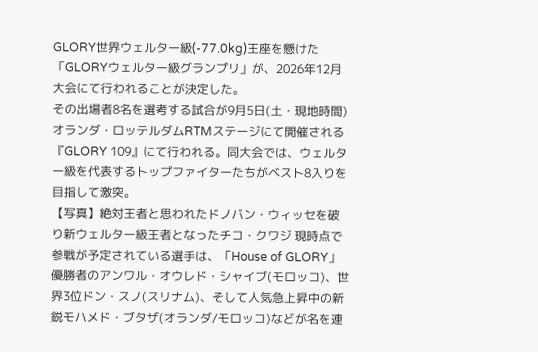GLORY世界ウェルター級(-77.0kg)王座を懸けた「GLORYウェルター級グランプリ」が、2026年12月大会にて行われることが決定した。
その出場者8名を選考する試合が9月5日(土・現地時間)オランダ・ロッテルダムRTMステージにて開催される『GLORY 109』にて行われる。同大会では、ウェルター級を代表するトップファイターたちがベスト8入りを目指して激突。
【写真】絶対王者と思われたドノバン・ウィッセを破り新ウェルター級王者となったチコ・クワジ 現時点で参戦が予定されている選手は、「House of GLORY」優勝者のアンワル・オウレド・シャイブ(モロッコ)、世界3位ドン・スノ(スリナム)、そして人気急上昇中の新鋭モハメド・ブタザ(オランダ/モロッコ)などが名を連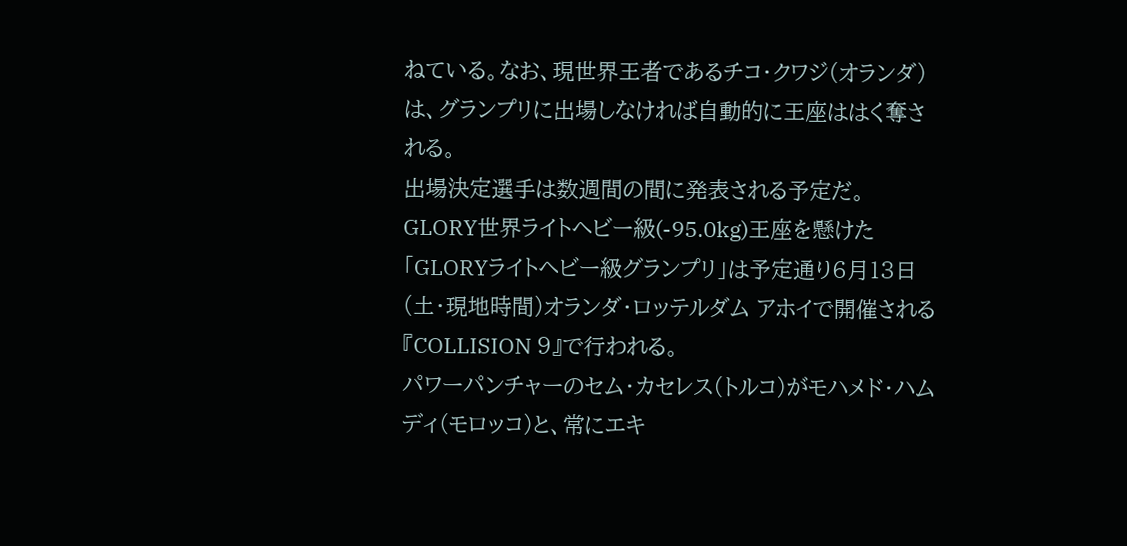ねている。なお、現世界王者であるチコ・クワジ(オランダ)は、グランプリに出場しなければ自動的に王座ははく奪される。
出場決定選手は数週間の間に発表される予定だ。
GLORY世界ライトヘビー級(-95.0kg)王座を懸けた「GLORYライトヘビー級グランプリ」は予定通り6月13日(土・現地時間)オランダ・ロッテルダム アホイで開催される『COLLISION 9』で行われる。
パワーパンチャーのセム・カセレス(トルコ)がモハメド・ハムディ(モロッコ)と、常にエキ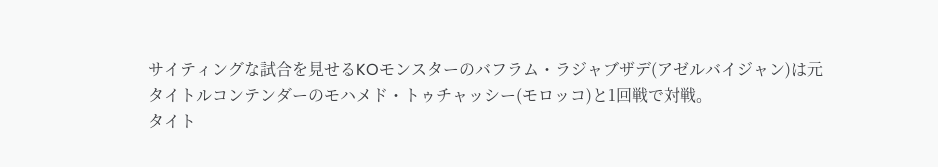サイティングな試合を見せるKOモンスターのバフラム・ラジャブザデ(アゼルバイジャン)は元タイトルコンテンダーのモハメド・トゥチャッシー(モロッコ)と1回戦で対戦。
タイト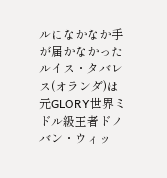ルになかなか手が届かなかったルイス・タバレス(オランダ)は元GLORY世界ミドル級王者ドノバン・ウィッ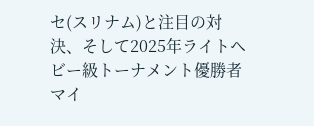セ(スリナム)と注目の対決、そして2025年ライトヘビー級トーナメント優勝者マイ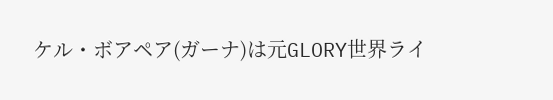ケル・ボアペア(ガーナ)は元GLORY世界ライ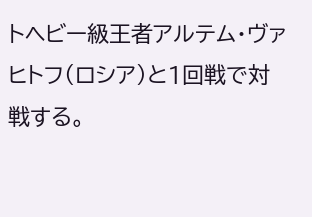トヘビー級王者アルテム・ヴァヒトフ(ロシア)と1回戦で対戦する。